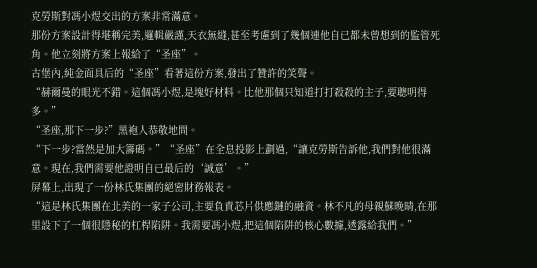克勞斯對馮小煜交出的方案非常滿意。
那份方案設計得堪稱完美,邏輯嚴謹,天衣無縫,甚至考慮到了幾個連他自已都未曾想到的監管死角。他立刻將方案上報給了“圣座”。
古堡內,純金面具后的“圣座”看著這份方案,發出了贊許的笑聲。
“赫爾曼的眼光不錯。這個馮小煜,是塊好材料。比他那個只知道打打殺殺的主子,要聰明得多。”
“圣座,那下一步?”黑袍人恭敬地問。
“下一步?當然是加大籌碼。”“圣座”在全息投影上劃過,“讓克勞斯告訴他,我們對他很滿意。現在,我們需要他證明自已最后的‘誠意’。”
屏幕上,出現了一份林氏集團的絕密財務報表。
“這是林氏集團在北美的一家子公司,主要負責芯片供應鏈的融資。林不凡的母親蘇晚晴,在那里設下了一個很隱秘的杠桿陷阱。我需要馮小煜,把這個陷阱的核心數據,透露給我們。”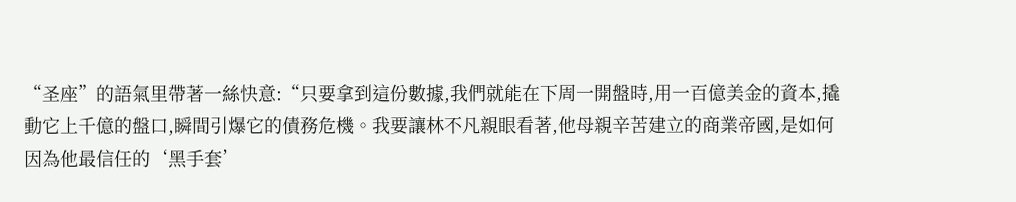“圣座”的語氣里帶著一絲快意:“只要拿到這份數據,我們就能在下周一開盤時,用一百億美金的資本,撬動它上千億的盤口,瞬間引爆它的債務危機。我要讓林不凡親眼看著,他母親辛苦建立的商業帝國,是如何因為他最信任的‘黑手套’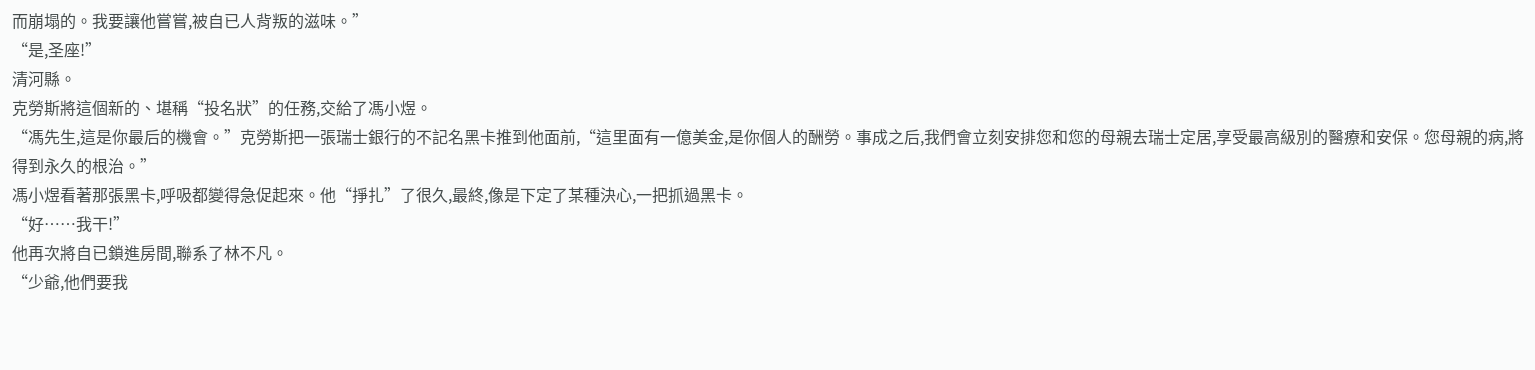而崩塌的。我要讓他嘗嘗,被自已人背叛的滋味。”
“是,圣座!”
清河縣。
克勞斯將這個新的、堪稱“投名狀”的任務,交給了馮小煜。
“馮先生,這是你最后的機會。”克勞斯把一張瑞士銀行的不記名黑卡推到他面前,“這里面有一億美金,是你個人的酬勞。事成之后,我們會立刻安排您和您的母親去瑞士定居,享受最高級別的醫療和安保。您母親的病,將得到永久的根治。”
馮小煜看著那張黑卡,呼吸都變得急促起來。他“掙扎”了很久,最終,像是下定了某種決心,一把抓過黑卡。
“好……我干!”
他再次將自已鎖進房間,聯系了林不凡。
“少爺,他們要我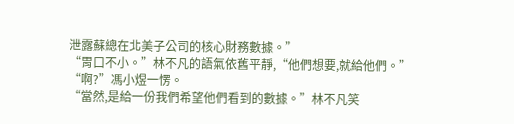泄露蘇總在北美子公司的核心財務數據。”
“胃口不小。”林不凡的語氣依舊平靜,“他們想要,就給他們。”
“啊?”馮小煜一愣。
“當然,是給一份我們希望他們看到的數據。”林不凡笑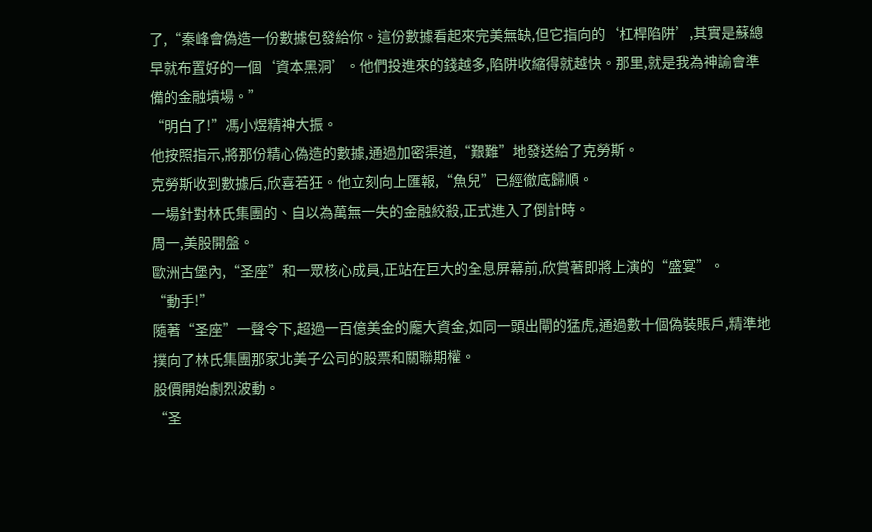了,“秦峰會偽造一份數據包發給你。這份數據看起來完美無缺,但它指向的‘杠桿陷阱’,其實是蘇總早就布置好的一個‘資本黑洞’。他們投進來的錢越多,陷阱收縮得就越快。那里,就是我為神諭會準備的金融墳場。”
“明白了!”馮小煜精神大振。
他按照指示,將那份精心偽造的數據,通過加密渠道,“艱難”地發送給了克勞斯。
克勞斯收到數據后,欣喜若狂。他立刻向上匯報,“魚兒”已經徹底歸順。
一場針對林氏集團的、自以為萬無一失的金融絞殺,正式進入了倒計時。
周一,美股開盤。
歐洲古堡內,“圣座”和一眾核心成員,正站在巨大的全息屏幕前,欣賞著即將上演的“盛宴”。
“動手!”
隨著“圣座”一聲令下,超過一百億美金的龐大資金,如同一頭出閘的猛虎,通過數十個偽裝賬戶,精準地撲向了林氏集團那家北美子公司的股票和關聯期權。
股價開始劇烈波動。
“圣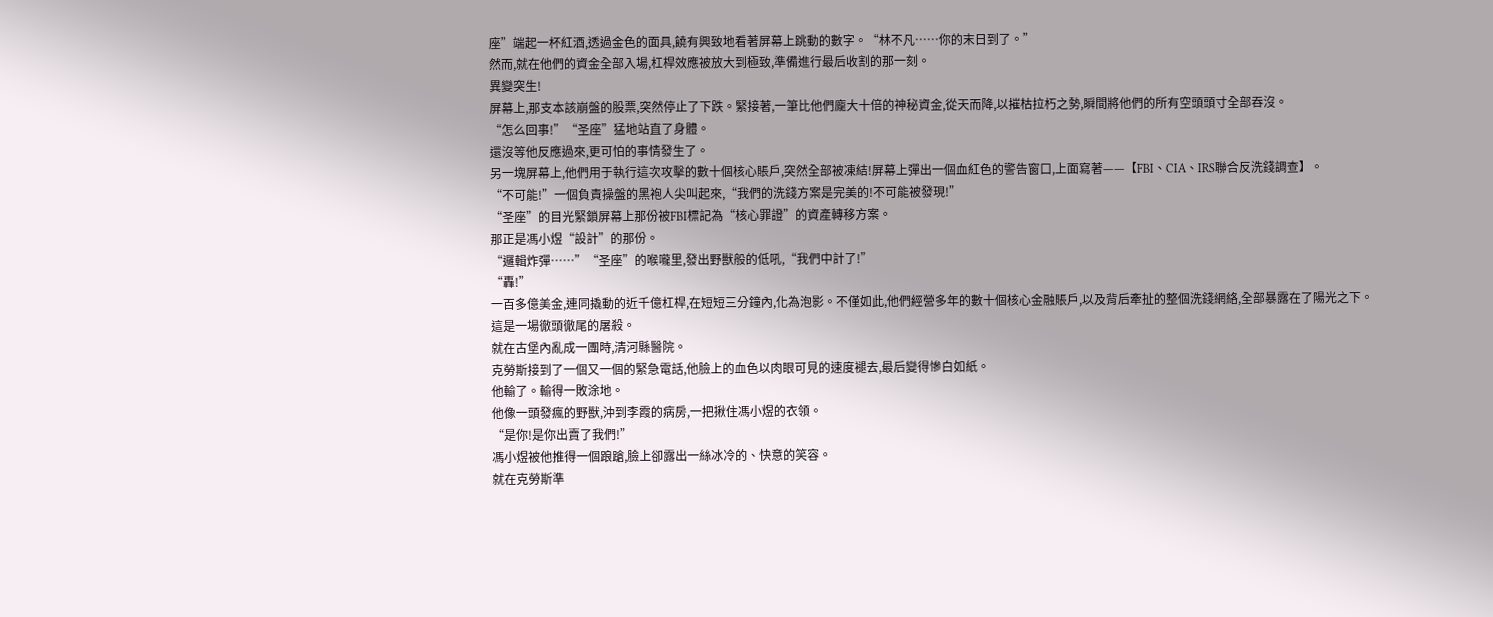座”端起一杯紅酒,透過金色的面具,饒有興致地看著屏幕上跳動的數字。“林不凡……你的末日到了。”
然而,就在他們的資金全部入場,杠桿效應被放大到極致,準備進行最后收割的那一刻。
異變突生!
屏幕上,那支本該崩盤的股票,突然停止了下跌。緊接著,一筆比他們龐大十倍的神秘資金,從天而降,以摧枯拉朽之勢,瞬間將他們的所有空頭頭寸全部吞沒。
“怎么回事!”“圣座”猛地站直了身體。
還沒等他反應過來,更可怕的事情發生了。
另一塊屏幕上,他們用于執行這次攻擊的數十個核心賬戶,突然全部被凍結!屏幕上彈出一個血紅色的警告窗口,上面寫著——【FBI、CIA、IRS聯合反洗錢調查】。
“不可能!”一個負責操盤的黑袍人尖叫起來,“我們的洗錢方案是完美的!不可能被發現!”
“圣座”的目光緊鎖屏幕上那份被FBI標記為“核心罪證”的資產轉移方案。
那正是馮小煜“設計”的那份。
“邏輯炸彈……”“圣座”的喉嚨里,發出野獸般的低吼,“我們中計了!”
“轟!”
一百多億美金,連同撬動的近千億杠桿,在短短三分鐘內,化為泡影。不僅如此,他們經營多年的數十個核心金融賬戶,以及背后牽扯的整個洗錢網絡,全部暴露在了陽光之下。
這是一場徹頭徹尾的屠殺。
就在古堡內亂成一團時,清河縣醫院。
克勞斯接到了一個又一個的緊急電話,他臉上的血色以肉眼可見的速度褪去,最后變得慘白如紙。
他輸了。輸得一敗涂地。
他像一頭發瘋的野獸,沖到李霞的病房,一把揪住馮小煜的衣領。
“是你!是你出賣了我們!”
馮小煜被他推得一個踉蹌,臉上卻露出一絲冰冷的、快意的笑容。
就在克勞斯準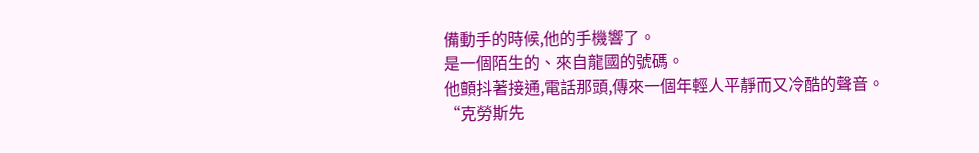備動手的時候,他的手機響了。
是一個陌生的、來自龍國的號碼。
他顫抖著接通,電話那頭,傳來一個年輕人平靜而又冷酷的聲音。
“克勞斯先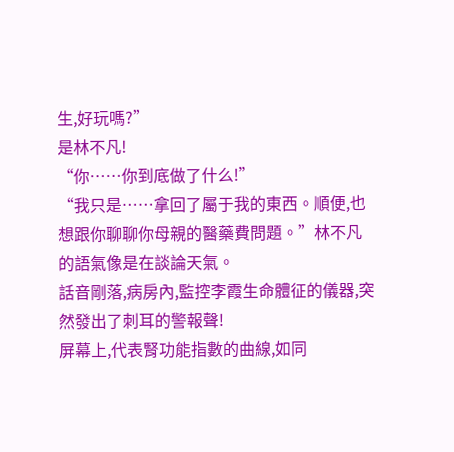生,好玩嗎?”
是林不凡!
“你……你到底做了什么!”
“我只是……拿回了屬于我的東西。順便,也想跟你聊聊你母親的醫藥費問題。”林不凡的語氣像是在談論天氣。
話音剛落,病房內,監控李霞生命體征的儀器,突然發出了刺耳的警報聲!
屏幕上,代表腎功能指數的曲線,如同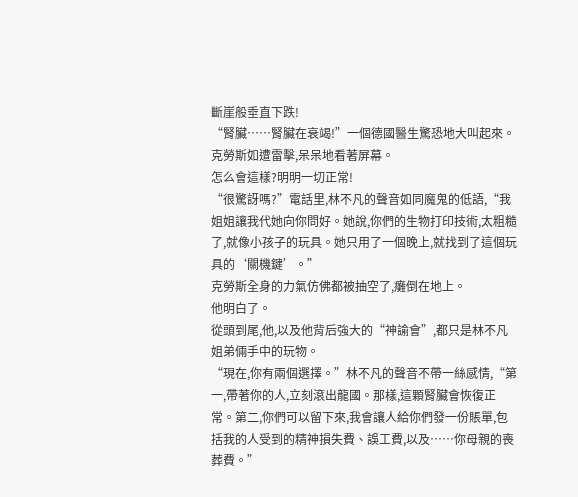斷崖般垂直下跌!
“腎臟……腎臟在衰竭!”一個德國醫生驚恐地大叫起來。
克勞斯如遭雷擊,呆呆地看著屏幕。
怎么會這樣?明明一切正常!
“很驚訝嗎?”電話里,林不凡的聲音如同魔鬼的低語,“我姐姐讓我代她向你問好。她說,你們的生物打印技術,太粗糙了,就像小孩子的玩具。她只用了一個晚上,就找到了這個玩具的‘關機鍵’。”
克勞斯全身的力氣仿佛都被抽空了,癱倒在地上。
他明白了。
從頭到尾,他,以及他背后強大的“神諭會”,都只是林不凡姐弟倆手中的玩物。
“現在,你有兩個選擇。”林不凡的聲音不帶一絲感情,“第一,帶著你的人,立刻滾出龍國。那樣,這顆腎臟會恢復正常。第二,你們可以留下來,我會讓人給你們發一份賬單,包括我的人受到的精神損失費、誤工費,以及……你母親的喪葬費。”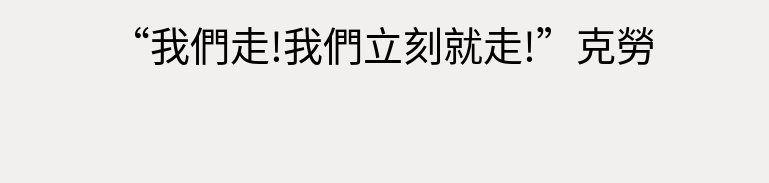“我們走!我們立刻就走!”克勞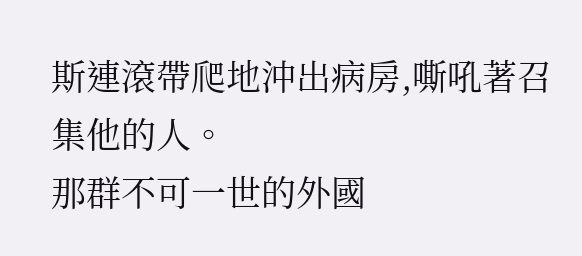斯連滾帶爬地沖出病房,嘶吼著召集他的人。
那群不可一世的外國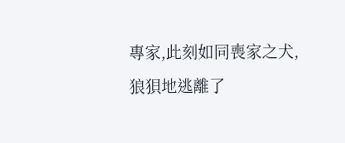專家,此刻如同喪家之犬,狼狽地逃離了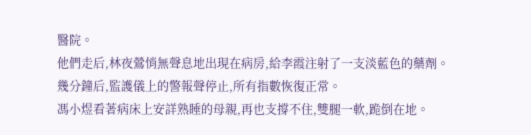醫院。
他們走后,林夜鶯悄無聲息地出現在病房,給李霞注射了一支淡藍色的藥劑。
幾分鐘后,監護儀上的警報聲停止,所有指數恢復正常。
馮小煜看著病床上安詳熟睡的母親,再也支撐不住,雙腿一軟,跪倒在地。